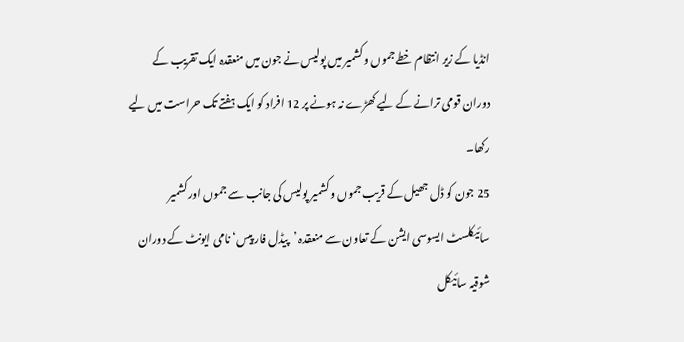انڈیا کے زیر انتظام خطے جموں و کشمیر میں پولیس نے جون میں منعقدہ ایک تقریب کے دوران قومی ترانے کے لیے کھڑے نہ ہونے پر 12 افراد کو ایک ہفتے تک حراست میں لیے رکھا۔
25 جون کو ڈل جھیل کے قریب جموں و کشمیر پولیس کی جانب سے جموں اور کشمیر سائیکلسٹ ایسوسی ایشن کے تعاون سے منعقدہ ’پیڈل فار پیس‘ نامی ایونٹ کے دوران شوقیہ سائیکل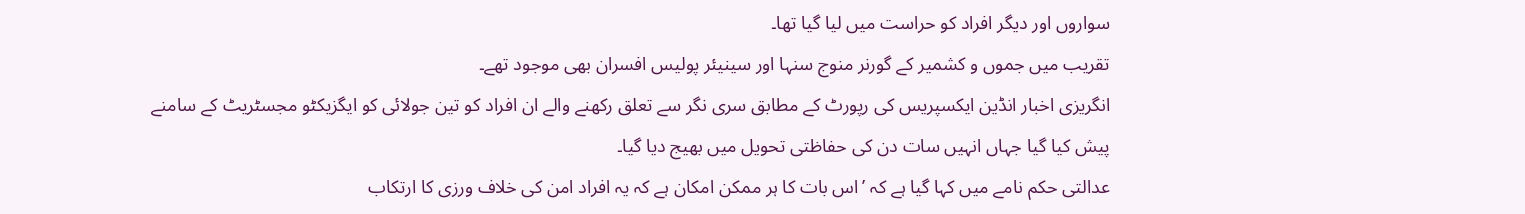سواروں اور دیگر افراد کو حراست میں لیا گیا تھا۔
تقریب میں جموں و کشمیر کے گورنر منوج سنہا اور سینیئر پولیس افسران بھی موجود تھے۔
انگریزی اخبار انڈین ایکسپریس کی رپورٹ کے مطابق سری نگر سے تعلق رکھنے والے ان افراد کو تین جولائی کو ایگزیکٹو مجسٹریٹ کے سامنے پیش کیا گیا جہاں انہیں سات دن کی حفاظتی تحویل میں بھیج دیا گیا۔
عدالتی حکم نامے میں کہا گیا ہے کہ ’اس بات کا ہر ممکن امکان ہے کہ یہ افراد امن کی خلاف ورزی کا ارتکاب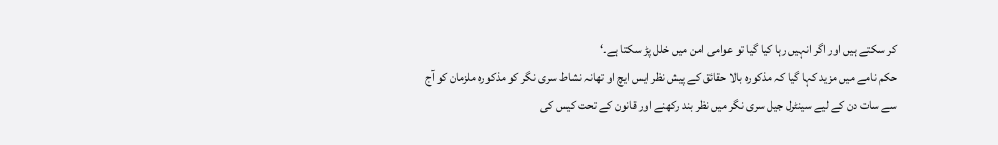کر سکتے ہیں اور اگر انہیں رہا کیا گیا تو عوامی امن میں خلل پڑ سکتا ہے۔‘
حکم نامے میں مزید کہا گیا کہ مذکورہ بالا حقائق کے پیش نظر ایس ایچ او تھانہ نشاط سری نگر کو مذکورہ ملزمان کو آج سے سات دن کے لیے سینٹرل جیل سری نگر میں نظر بند رکھنے اور قانون کے تحت کیس کی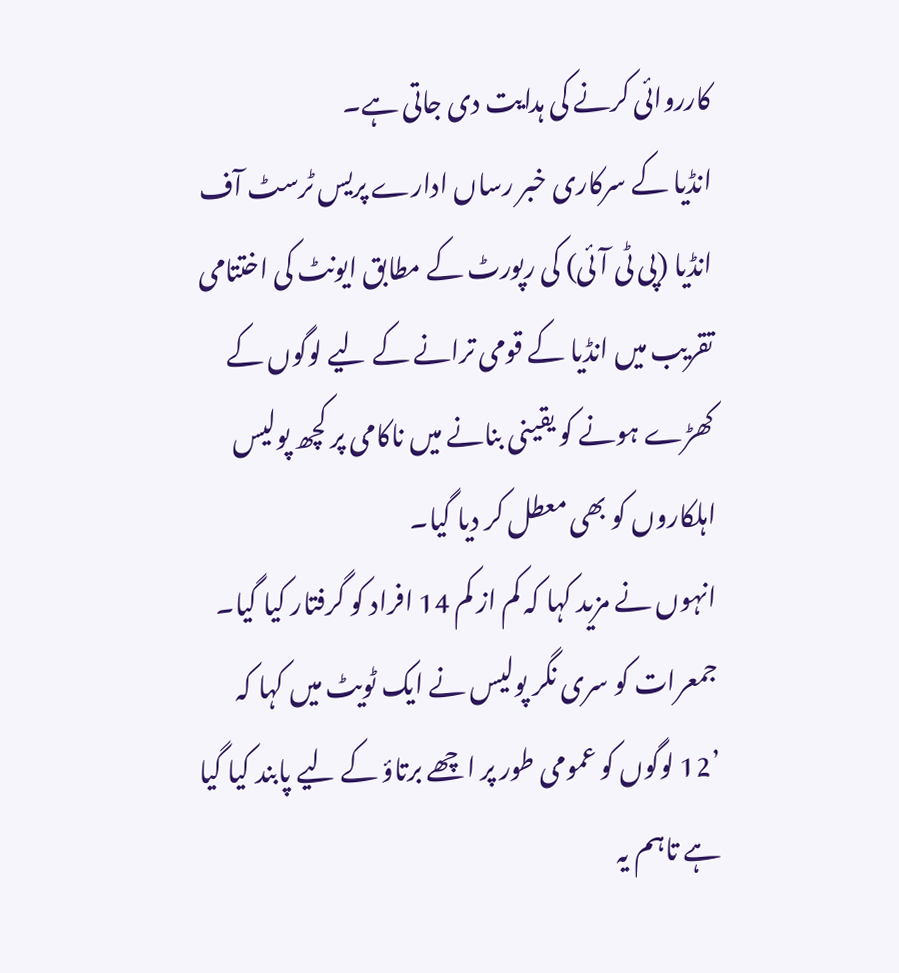کارروائی کرنے کی ہدایت دی جاتی ہے۔
انڈیا کے سرکاری خبر رساں ادارے پریس ٹرسٹ آف انڈیا (پی ٹی آئی) کی رپورٹ کے مطابق ایونٹ کی اختتامی تقریب میں انڈیا کے قومی ترانے کے لیے لوگوں کے کھڑے ہونے کو یقینی بنانے میں ناکامی پر کچھ پولیس اہلکاروں کو بھی معطل کر دیا گیا۔
انہوں نے مزید کہا کہ کم از کم 14 افراد کو گرفتار کیا گیا۔
جمعرات کو سری نگر پولیس نے ایک ٹویٹ میں کہا کہ ’12 لوگوں کو عمومی طور پر اچھے برتاؤ کے لیے پابند کیا گیا ہے تاہم یہ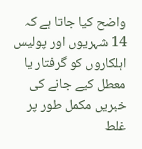واضح کیا جاتا ہے کہ 14 شہریوں اور پولیس اہلکاروں کو گرفتار یا معطل کیے جانے کی خبریں مکمل طور پر غلط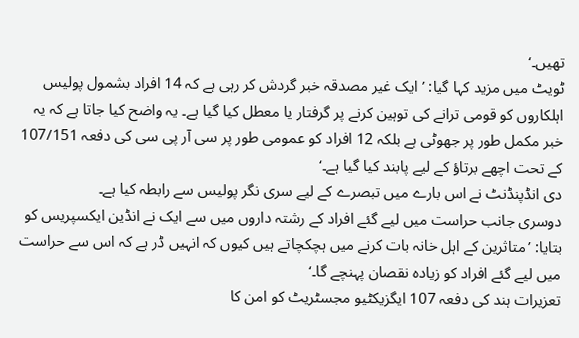تھیں۔‘
ٹویٹ میں مزید کہا گیا: ’ایک غیر مصدقہ خبر گردش کر رہی ہے کہ 14 افراد بشمول پولیس اہلکاروں کو قومی ترانے کی توہین کرنے پر گرفتار یا معطل کیا گیا ہے۔ یہ واضح کیا جاتا ہے کہ یہ خبر مکمل طور پر جھوٹی ہے بلکہ 12 افراد کو عمومی طور پر سی آر پی سی کی دفعہ 107/151 کے تحت اچھے برتاؤ کے لیے پابند کیا گیا ہے۔‘
دی انڈپنڈنٹ نے اس بارے میں تبصرے کے لیے سری نگر پولیس سے رابطہ کیا ہے۔
دوسری جانب حراست میں لیے گئے افراد کے رشتہ داروں میں سے ایک نے انڈین ایکسپریس کو بتایا: ’متاثرین کے اہل خانہ بات کرنے میں ہچکچاتے ہیں کیوں کہ انہیں ڈر ہے کہ اس سے حراست میں لیے گئے افراد کو زیادہ نقصان پہنچے گا۔‘
تعزیرات ہند کی دفعہ 107 ایگزیکٹیو مجسٹریٹ کو امن کا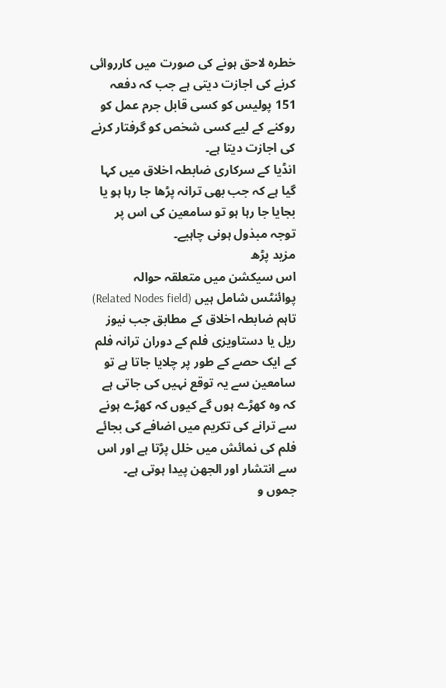خطرہ لاحق ہونے کی صورت میں کارروائی کرنے کی اجازت دیتی ہے جب کہ دفعہ 151 پولیس کو کسی قابل جرم عمل کو روکنے کے لیے کسی شخص کو گرفتار کرنے کی اجازت دیتا ہے۔
انڈیا کے سرکاری ضابطہ اخلاق میں کہا گیا ہے کہ جب بھی ترانہ پڑھا جا رہا ہو یا بجایا جا رہا ہو تو سامعین کی اس پر توجہ مبذول ہونی چاہیے۔
مزید پڑھ
اس سیکشن میں متعلقہ حوالہ پوائنٹس شامل ہیں (Related Nodes field)
تاہم ضابطہ اخلاق کے مطابق جب نیوز ریل یا دستاویزی فلم کے دوران ترانہ فلم کے ایک حصے کے طور پر چلایا جاتا ہے تو سامعین سے یہ توقع نہیں کی جاتی ہے کہ وہ کھڑے ہوں گے کیوں کہ کھڑے ہونے سے ترانے کی تکریم میں اضافے کی بجائے فلم کی نمائش میں خلل پڑتا ہے اور اس سے انتشار اور الجھن پیدا ہوتی ہے۔
جموں و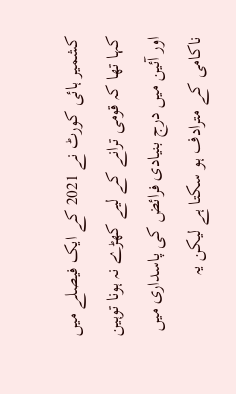کشمیر ہائی کورٹ نے 2021 کے ایک فیصلے میں کہا تھا کہ قومی ترانے کے لیے کھڑے نہ ہونا توہین اور آئین میں درج بنیادی فرائض کی پاسداری میں ناکامی کے مترادف ہو سکتا ہے لیکن یہ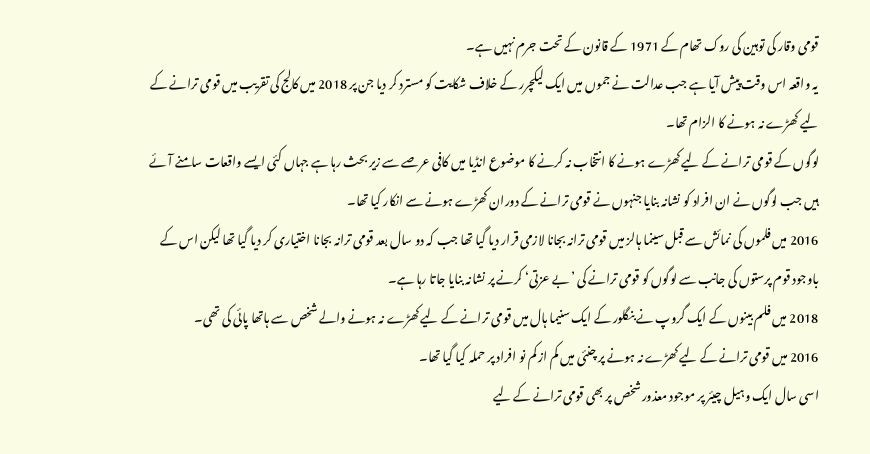قومی وقار کی توہین کی روک تھام کے 1971 کے قانون کے تحت جرم نہیں ہے۔
یہ واقعہ اس وقت پیش آیا ہے جب عدالت نے جموں میں ایک لیکچرر کے خلاف شکایت کو مسترد کر دیا جن پر 2018 میں کالج کی تقریب میں قومی ترانے کے لیے کھڑے نہ ہونے کا الزام تھا۔
لوگوں کے قومی ترانے کے لیے کھڑے ہونے کا انتخاب نہ کرنے کا موضوع انڈیا میں کافی عرصے سے زیر بحث رہا ہے جہاں کئی ایسے واقعات سامنے آئے ہیں جب لوگوں نے ان افراد کو نشانہ بنایا جنہوں نے قومی ترانے کے دوران کھڑے ہونے سے انکار کیا تھا۔
2016 میں فلموں کی نمائش سے قبل سینما ہالز میں قومی ترانہ بجانا لازمی قرار دیا گیا تھا جب کہ دو سال بعد قومی ترانہ بجانا اختیاری کر دیا گیا تھا لیکن اس کے باوجود قوم پرستوں کی جانب سے لوگوں کو قومی ترانے کی ’بے عزتی‘ کرنے پر نشانہ بنایا جاتا رہا ہے۔
2018 میں فلم بینوں کے ایک گروپ نے بنگلور کے ایک سنیما ہال میں قومی ترانے کے لیے کھڑے نہ ہونے والے شخص سے ہاتھا پائی کی تھی۔
2016 میں قومی ترانے کے لیے کھڑے نہ ہونے پر چنئی میں کم از کم نو افراد پر حملہ کیا گیا تھا۔
اسی سال ایک وہیل چیئر پر موجود معذور شخص پر بھی قومی ترانے کے لیے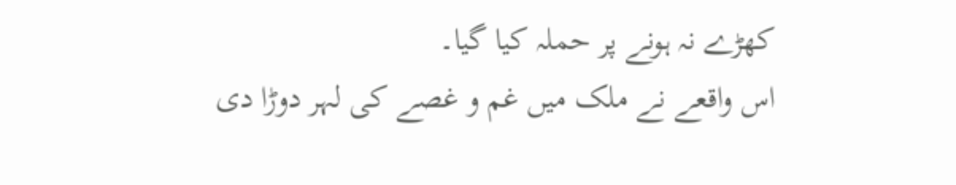کھڑے نہ ہونے پر حملہ کیا گیا۔
اس واقعے نے ملک میں غم و غصے کی لہر دوڑا دی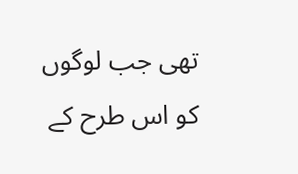تھی جب لوگوں کو اس طرح کے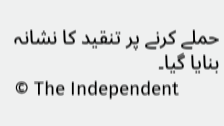حملے کرنے پر تنقید کا نشانہ بنایا گیا۔
© The Independent